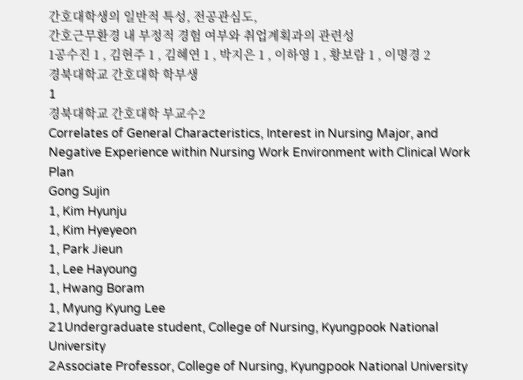간호대학생의 일반적 특성, 전공관심도,
간호근무환경 내 부정적 경험 여부와 취업계획과의 관련성
1공수진 1 , 김현주 1 , 김혜연 1 , 박지은 1 , 이하영 1 , 황보람 1 , 이명경 2
경북대학교 간호대학 학부생
1
경북대학교 간호대학 부교수2
Correlates of General Characteristics, Interest in Nursing Major, and Negative Experience within Nursing Work Environment with Clinical Work Plan
Gong Sujin
1, Kim Hyunju
1, Kim Hyeyeon
1, Park Jieun
1, Lee Hayoung
1, Hwang Boram
1, Myung Kyung Lee
21Undergraduate student, College of Nursing, Kyungpook National University
2Associate Professor, College of Nursing, Kyungpook National University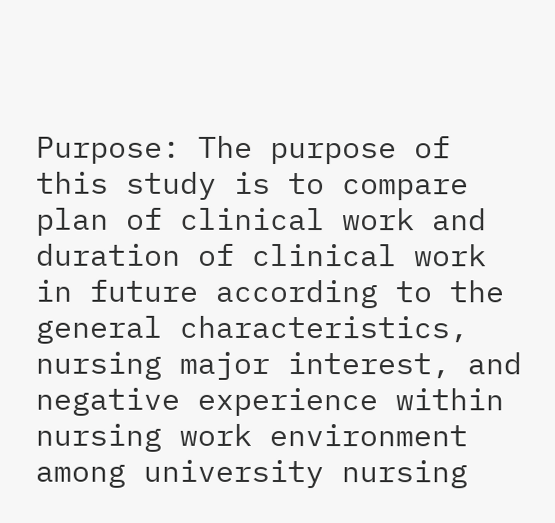Purpose: The purpose of this study is to compare plan of clinical work and duration of clinical work in future according to the general characteristics, nursing major interest, and negative experience within nursing work environment among university nursing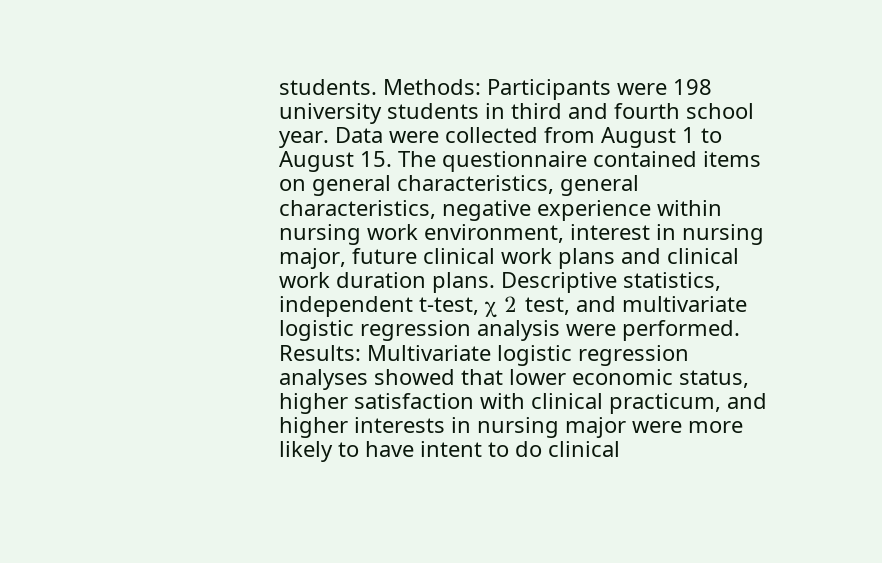students. Methods: Participants were 198 university students in third and fourth school year. Data were collected from August 1 to August 15. The questionnaire contained items on general characteristics, general characteristics, negative experience within nursing work environment, interest in nursing major, future clinical work plans and clinical work duration plans. Descriptive statistics, independent t-test, χ 2 test, and multivariate logistic regression analysis were performed. Results: Multivariate logistic regression analyses showed that lower economic status, higher satisfaction with clinical practicum, and higher interests in nursing major were more likely to have intent to do clinical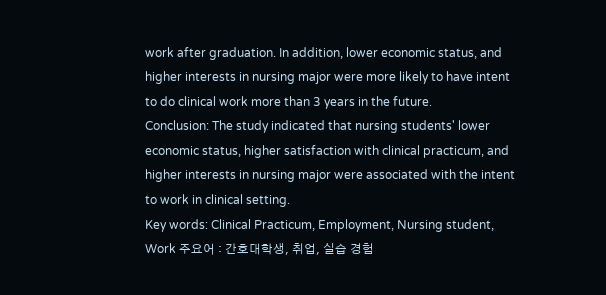work after graduation. In addition, lower economic status, and higher interests in nursing major were more likely to have intent to do clinical work more than 3 years in the future.
Conclusion: The study indicated that nursing students' lower economic status, higher satisfaction with clinical practicum, and higher interests in nursing major were associated with the intent to work in clinical setting.
Key words: Clinical Practicum, Employment, Nursing student, Work 주요어 : 간호대학생, 취업, 실습 경험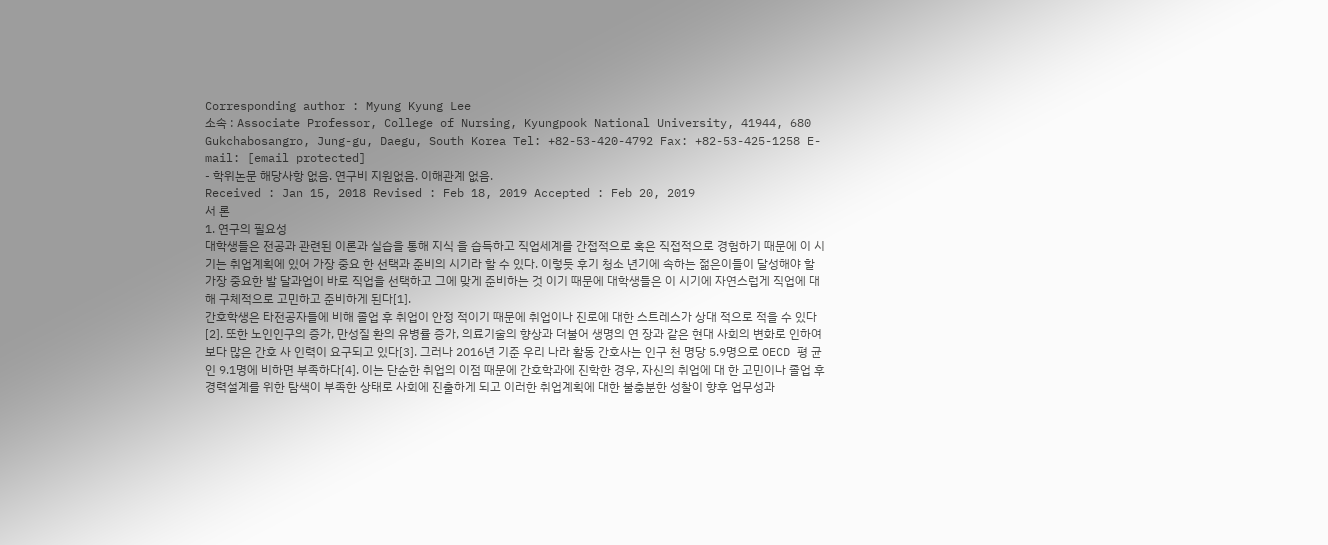Corresponding author : Myung Kyung Lee
소속 : Associate Professor, College of Nursing, Kyungpook National University, 41944, 680 Gukchabosangro, Jung-gu, Daegu, South Korea Tel: +82-53-420-4792 Fax: +82-53-425-1258 E-mail: [email protected]
- 학위논문 해당사항 없음. 연구비 지원없음. 이해관계 없음.
Received : Jan 15, 2018 Revised : Feb 18, 2019 Accepted : Feb 20, 2019
서 론
1. 연구의 필요성
대학생들은 전공과 관련된 이론과 실습을 통해 지식 을 습득하고 직업세계를 간접적으로 혹은 직접적으로 경험하기 때문에 이 시기는 취업계획에 있어 가장 중요 한 선택과 준비의 시기라 할 수 있다. 이렇듯 후기 청소 년기에 속하는 젊은이들이 달성해야 할 가장 중요한 발 달과업이 바로 직업을 선택하고 그에 맞게 준비하는 것 이기 때문에 대학생들은 이 시기에 자연스럽게 직업에 대해 구체적으로 고민하고 준비하게 된다[1].
간호학생은 타전공자들에 비해 졸업 후 취업이 안정 적이기 때문에 취업이나 진로에 대한 스트레스가 상대 적으로 적을 수 있다[2]. 또한 노인인구의 증가, 만성질 환의 유병률 증가, 의료기술의 향상과 더불어 생명의 연 장과 같은 현대 사회의 변화로 인하여 보다 많은 간호 사 인력이 요구되고 있다[3]. 그러나 2016년 기준 우리 나라 활동 간호사는 인구 천 명당 5.9명으로 OECD 평 균인 9.1명에 비하면 부족하다[4]. 이는 단순한 취업의 이점 때문에 간호학과에 진학한 경우, 자신의 취업에 대 한 고민이나 졸업 후 경력설계를 위한 탐색이 부족한 상태로 사회에 진출하게 되고 이러한 취업계획에 대한 불충분한 성찰이 향후 업무성과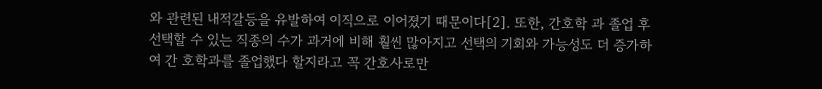와 관련된 내적갈등을 유발하여 이직으로 이어졌기 때문이다[2]. 또한, 간호학 과 졸업 후 선택할 수 있는 직종의 수가 과거에 비해 훨씬 많아지고 선택의 기회와 가능성도 더 증가하여 간 호학과를 졸업했다 할지라고 꼭 간호사로만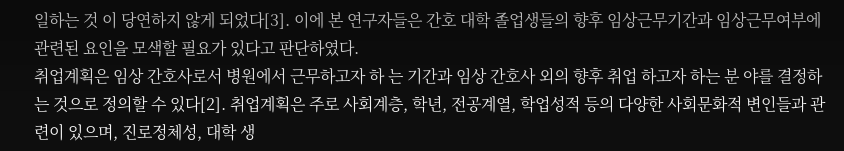일하는 것 이 당연하지 않게 되었다[3]. 이에 본 연구자들은 간호 대학 졸업생들의 향후 임상근무기간과 임상근무여부에 관련된 요인을 모색할 필요가 있다고 판단하였다.
취업계획은 임상 간호사로서 병원에서 근무하고자 하 는 기간과 임상 간호사 외의 향후 취업 하고자 하는 분 야를 결정하는 것으로 정의할 수 있다[2]. 취업계획은 주로 사회계층, 학년, 전공계열, 학업성적 등의 다양한 사회문화적 변인들과 관련이 있으며, 진로정체성, 대학 생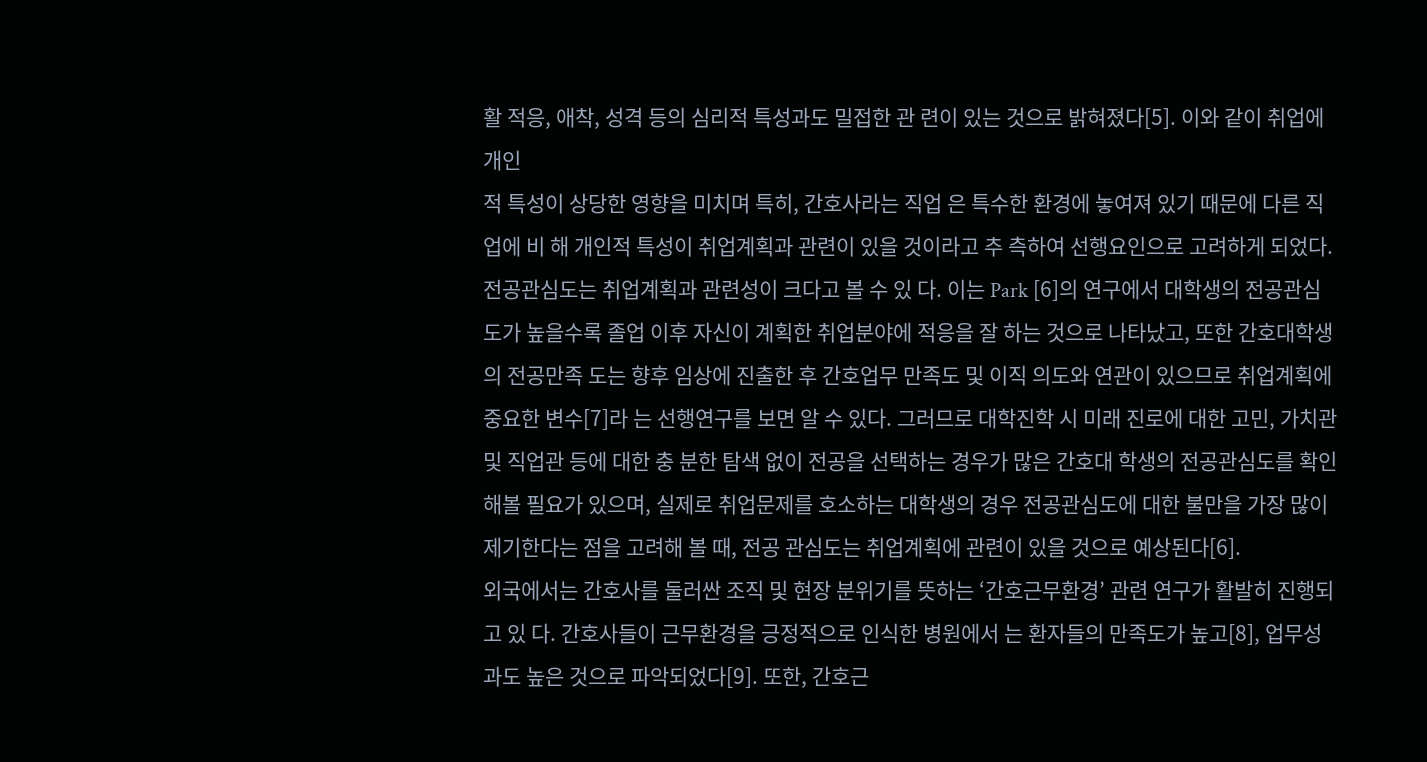활 적응, 애착, 성격 등의 심리적 특성과도 밀접한 관 련이 있는 것으로 밝혀졌다[5]. 이와 같이 취업에 개인
적 특성이 상당한 영향을 미치며 특히, 간호사라는 직업 은 특수한 환경에 놓여져 있기 때문에 다른 직업에 비 해 개인적 특성이 취업계획과 관련이 있을 것이라고 추 측하여 선행요인으로 고려하게 되었다.
전공관심도는 취업계획과 관련성이 크다고 볼 수 있 다. 이는 Park [6]의 연구에서 대학생의 전공관심도가 높을수록 졸업 이후 자신이 계획한 취업분야에 적응을 잘 하는 것으로 나타났고, 또한 간호대학생의 전공만족 도는 향후 임상에 진출한 후 간호업무 만족도 및 이직 의도와 연관이 있으므로 취업계획에 중요한 변수[7]라 는 선행연구를 보면 알 수 있다. 그러므로 대학진학 시 미래 진로에 대한 고민, 가치관 및 직업관 등에 대한 충 분한 탐색 없이 전공을 선택하는 경우가 많은 간호대 학생의 전공관심도를 확인해볼 필요가 있으며, 실제로 취업문제를 호소하는 대학생의 경우 전공관심도에 대한 불만을 가장 많이 제기한다는 점을 고려해 볼 때, 전공 관심도는 취업계획에 관련이 있을 것으로 예상된다[6].
외국에서는 간호사를 둘러싼 조직 및 현장 분위기를 뜻하는 ‘간호근무환경’ 관련 연구가 활발히 진행되고 있 다. 간호사들이 근무환경을 긍정적으로 인식한 병원에서 는 환자들의 만족도가 높고[8], 업무성과도 높은 것으로 파악되었다[9]. 또한, 간호근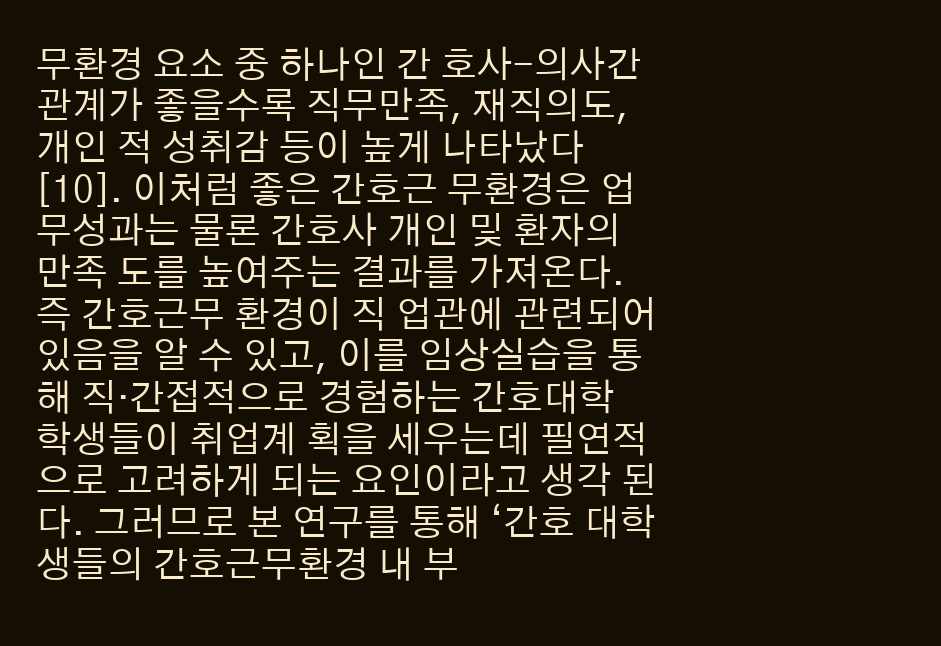무환경 요소 중 하나인 간 호사-의사간 관계가 좋을수록 직무만족, 재직의도, 개인 적 성취감 등이 높게 나타났다[10]. 이처럼 좋은 간호근 무환경은 업무성과는 물론 간호사 개인 및 환자의 만족 도를 높여주는 결과를 가져온다. 즉 간호근무 환경이 직 업관에 관련되어 있음을 알 수 있고, 이를 임상실습을 통해 직·간접적으로 경험하는 간호대학 학생들이 취업계 획을 세우는데 필연적으로 고려하게 되는 요인이라고 생각 된다. 그러므로 본 연구를 통해 ‘간호 대학생들의 간호근무환경 내 부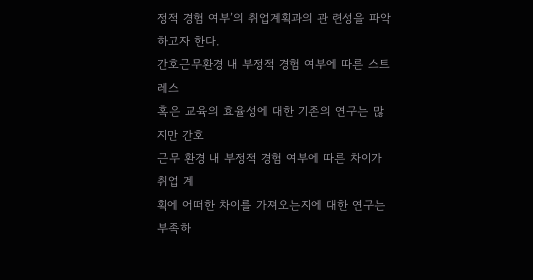정적 경험 여부’의 취업계획과의 관 련성을 파악하고자 한다.
간호근무환경 내 부정적 경험 여부에 따른 스트레스
혹은 교육의 효율성에 대한 기존의 연구는 많지만 간호
근무 환경 내 부정적 경험 여부에 따른 차이가 취업 계
획에 어떠한 차이를 가져오는지에 대한 연구는 부족하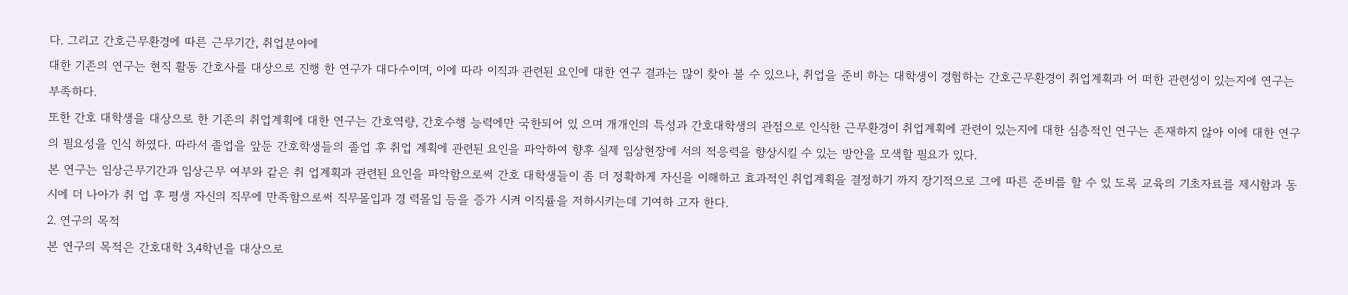다. 그리고 간호근무환경에 따른 근무기간, 취업분야에
대한 기존의 연구는 현직 활동 간호사를 대상으로 진행 한 연구가 대다수이며, 이에 따라 이직과 관련된 요인에 대한 연구 결과는 많이 찾아 볼 수 있으나, 취업을 준비 하는 대학생이 경험하는 간호근무환경이 취업계획과 어 떠한 관련성이 있는지에 연구는 부족하다.
또한 간호 대학생을 대상으로 한 기존의 취업계획에 대한 연구는 간호역량, 간호수행 능력에만 국한되어 있 으며 개개인의 특성과 간호대학생의 관점으로 인식한 근무환경이 취업계획에 관련이 있는지에 대한 심층적인 연구는 존재하지 않아 이에 대한 연구의 필요성을 인식 하였다. 따라서 졸업을 앞둔 간호학생들의 졸업 후 취업 계획에 관련된 요인을 파악하여 향후 실제 임상현장에 서의 적응력을 향상시킬 수 있는 방안을 모색할 필요가 있다.
본 연구는 임상근무기간과 임상근무 여부와 같은 취 업계획과 관련된 요인을 파악함으로써 간호 대학생들이 좀 더 정확하게 자신을 이해하고 효과적인 취업계획을 결정하기 까지 장기적으로 그에 따른 준비를 할 수 있 도록 교육의 기초자료를 제시함과 동시에 더 나아가 취 업 후 평생 자신의 직무에 만족함으로써 직무몰입과 경 력몰입 등을 증가 시켜 이직률을 저하시키는데 기여하 고자 한다.
2. 연구의 목적
본 연구의 목적은 간호대학 3,4학년을 대상으로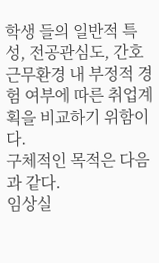학생 들의 일반적 특성, 전공관심도, 간호근무환경 내 부정적 경험 여부에 따른 취업계획을 비교하기 위함이다.
구체적인 목적은 다음과 같다.
임상실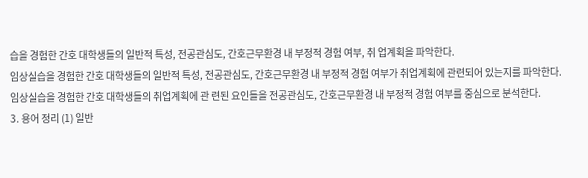습을 경험한 간호 대학생들의 일반적 특성, 전공관심도, 간호근무환경 내 부정적 경험 여부, 취 업계획을 파악한다.
임상실습을 경험한 간호 대학생들의 일반적 특성, 전공관심도, 간호근무환경 내 부정적 경험 여부가 취업계획에 관련되어 있는지를 파악한다.
임상실습을 경험한 간호 대학생들의 취업계획에 관 련된 요인들을 전공관심도, 간호근무환경 내 부정적 경험 여부를 중심으로 분석한다.
3. 용어 정리 (1) 일반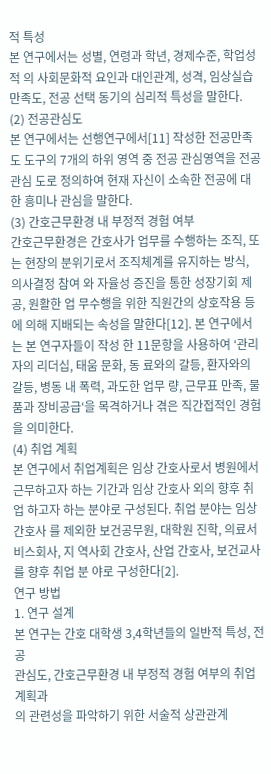적 특성
본 연구에서는 성별, 연령과 학년, 경제수준, 학업성적 의 사회문화적 요인과 대인관계, 성격, 임상실습 만족도, 전공 선택 동기의 심리적 특성을 말한다.
(2) 전공관심도
본 연구에서는 선행연구에서[11] 작성한 전공만족도 도구의 7개의 하위 영역 중 전공 관심영역을 전공관심 도로 정의하여 현재 자신이 소속한 전공에 대한 흥미나 관심을 말한다.
(3) 간호근무환경 내 부정적 경험 여부
간호근무환경은 간호사가 업무를 수행하는 조직, 또는 현장의 분위기로서 조직체계를 유지하는 방식, 의사결정 참여 와 자율성 증진을 통한 성장기회 제공, 원활한 업 무수행을 위한 직원간의 상호작용 등에 의해 지배되는 속성을 말한다[12]. 본 연구에서는 본 연구자들이 작성 한 11문항을 사용하여 ‘관리자의 리더십, 태움 문화, 동 료와의 갈등, 환자와의 갈등, 병동 내 폭력, 과도한 업무 량, 근무표 만족, 물품과 장비공급‘을 목격하거나 겪은 직간접적인 경험을 의미한다.
(4) 취업 계획
본 연구에서 취업계획은 임상 간호사로서 병원에서 근무하고자 하는 기간과 임상 간호사 외의 향후 취업 하고자 하는 분야로 구성된다. 취업 분야는 임상 간호사 를 제외한 보건공무원, 대학원 진학, 의료서비스회사, 지 역사회 간호사, 산업 간호사, 보건교사를 향후 취업 분 야로 구성한다[2].
연구 방법
1. 연구 설계
본 연구는 간호 대학생 3,4학년들의 일반적 특성, 전공
관심도, 간호근무환경 내 부정적 경험 여부의 취업계획과
의 관련성을 파악하기 위한 서술적 상관관계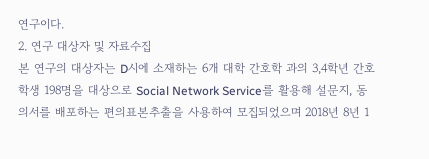연구이다.
2. 연구 대상자 및 자료수집
본 연구의 대상자는 D시에 소재하는 6개 대학 간호학 과의 3,4학년 간호학생 198명을 대상으로 Social Network Service를 활용해 설문지, 동의서를 배포하는 편의표본추출을 사용하여 모집되었으며 2018년 8년 1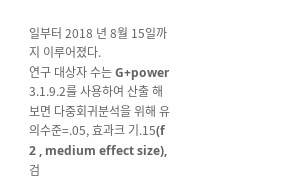일부터 2018 년 8월 15일까지 이루어졌다.
연구 대상자 수는 G+power 3.1.9.2를 사용하여 산출 해보면 다중회귀분석을 위해 유의수준=.05, 효과크 기.15(f 2 , medium effect size), 검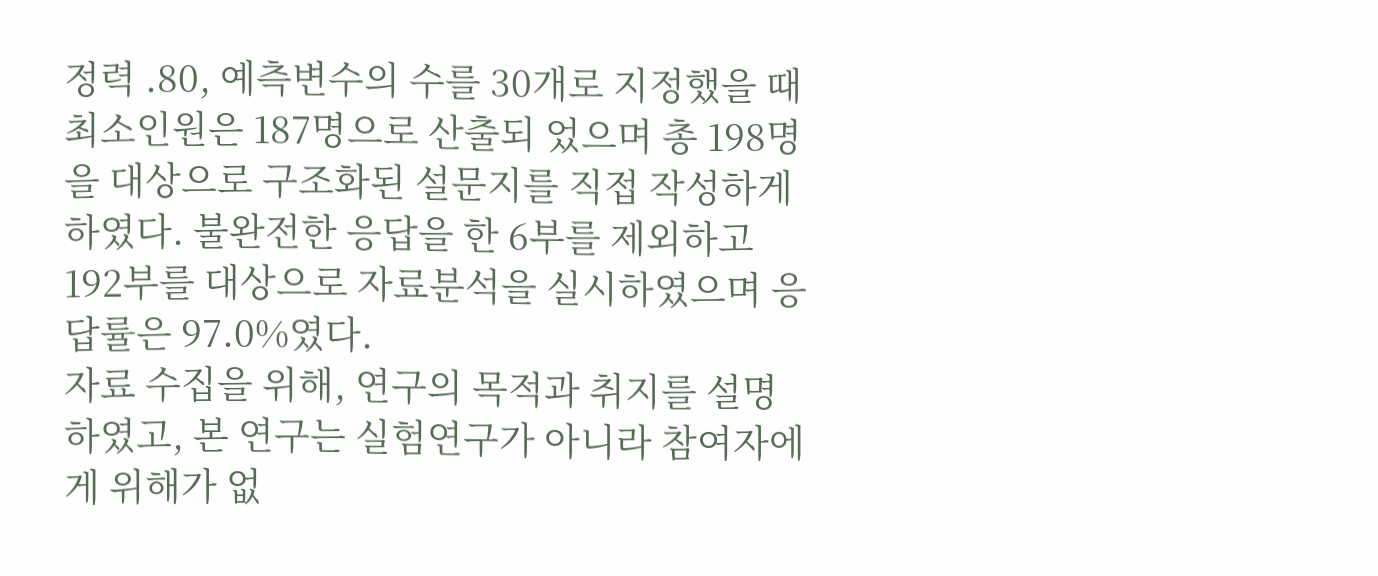정력 .80, 예측변수의 수를 30개로 지정했을 때 최소인원은 187명으로 산출되 었으며 총 198명을 대상으로 구조화된 설문지를 직접 작성하게 하였다. 불완전한 응답을 한 6부를 제외하고 192부를 대상으로 자료분석을 실시하였으며 응답률은 97.0%였다.
자료 수집을 위해, 연구의 목적과 취지를 설명하였고, 본 연구는 실험연구가 아니라 참여자에게 위해가 없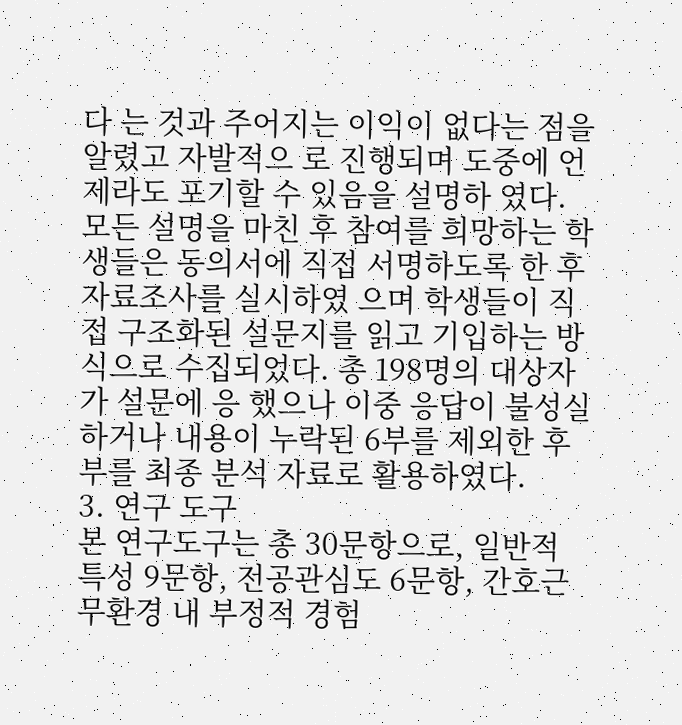다 는 것과 주어지는 이익이 없다는 점을 알렸고 자발적으 로 진행되며 도중에 언제라도 포기할 수 있음을 설명하 였다. 모든 설명을 마친 후 참여를 희망하는 학생들은 동의서에 직접 서명하도록 한 후 자료조사를 실시하였 으며 학생들이 직접 구조화된 설문지를 읽고 기입하는 방식으로 수집되었다. 총 198명의 대상자가 설문에 응 했으나 이중 응답이 불성실하거나 내용이 누락된 6부를 제외한 후 부를 최종 분석 자료로 활용하였다.
3. 연구 도구
본 연구도구는 총 30문항으로, 일반적 특성 9문항, 전공관심도 6문항, 간호근무환경 내 부정적 경험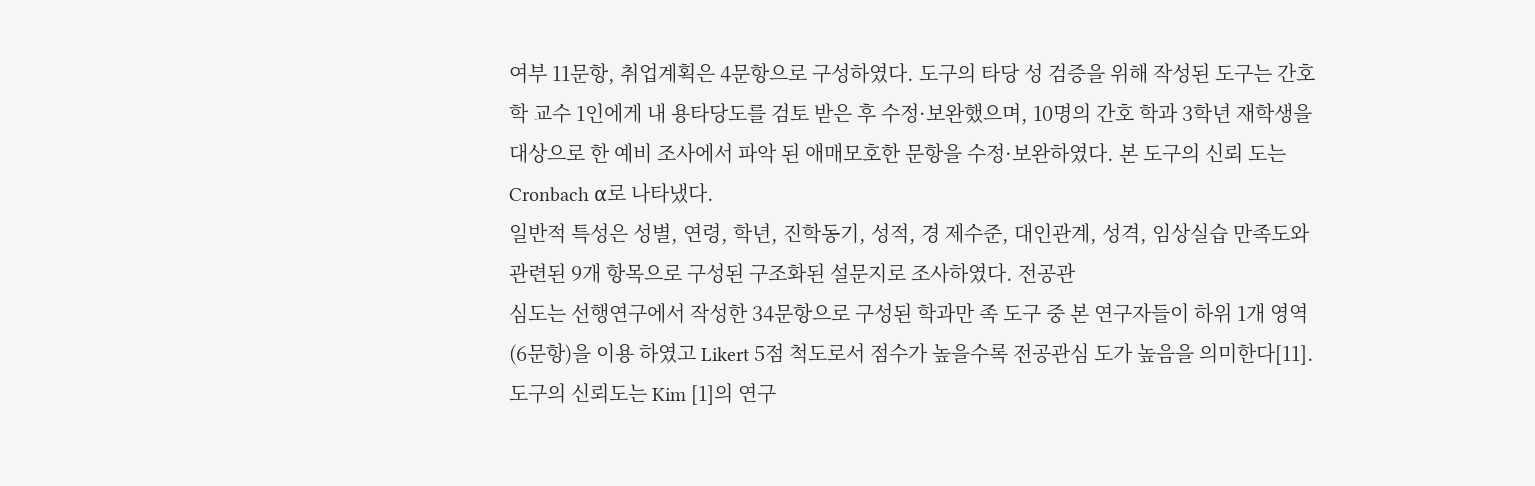여부 11문항, 취업계획은 4문항으로 구성하였다. 도구의 타당 성 검증을 위해 작성된 도구는 간호학 교수 1인에게 내 용타당도를 검토 받은 후 수정·보완했으며, 10명의 간호 학과 3학년 재학생을 대상으로 한 예비 조사에서 파악 된 애매모호한 문항을 수정·보완하였다. 본 도구의 신뢰 도는 Cronbach α로 나타냈다.
일반적 특성은 성별, 연령, 학년, 진학동기, 성적, 경 제수준, 대인관계, 성격, 임상실습 만족도와 관련된 9개 항목으로 구성된 구조화된 설문지로 조사하였다. 전공관
심도는 선행연구에서 작성한 34문항으로 구성된 학과만 족 도구 중 본 연구자들이 하위 1개 영역(6문항)을 이용 하였고 Likert 5점 척도로서 점수가 높을수록 전공관심 도가 높음을 의미한다[11]. 도구의 신뢰도는 Kim [1]의 연구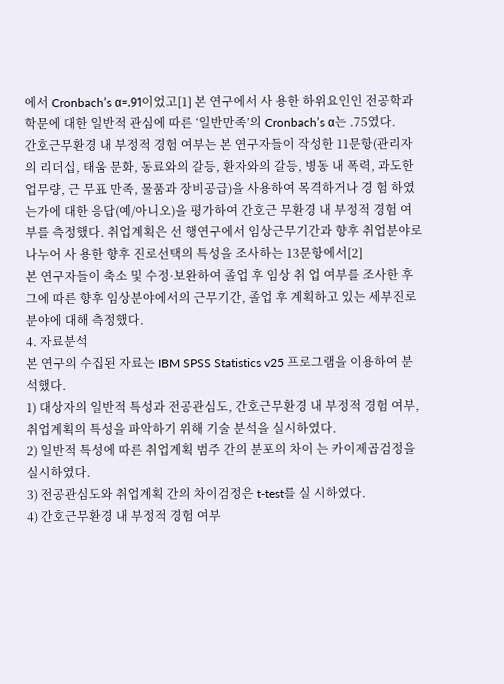에서 Cronbach’s α=.91이었고[1] 본 연구에서 사 용한 하위요인인 전공학과 학문에 대한 일반적 관심에 따른 ‘일반만족’의 Cronbach’s α는 .75였다.
간호근무환경 내 부정적 경험 여부는 본 연구자들이 작성한 11문항(관리자의 리더십, 태움 문화, 동료와의 갈등, 환자와의 갈등, 병동 내 폭력, 과도한 업무량, 근 무표 만족, 물품과 장비공급)을 사용하여 목격하거나 경 험 하였는가에 대한 응답(예/아니오)을 평가하여 간호근 무환경 내 부정적 경험 여부를 측정했다. 취업계획은 선 행연구에서 임상근무기간과 향후 취업분야로 나누어 사 용한 향후 진로선택의 특성을 조사하는 13문항에서[2]
본 연구자들이 축소 및 수정·보완하여 졸업 후 임상 취 업 여부를 조사한 후 그에 따른 향후 임상분야에서의 근무기간, 졸업 후 계획하고 있는 세부진로분야에 대해 측정했다.
4. 자료분석
본 연구의 수집된 자료는 IBM SPSS Statistics v25 프로그램을 이용하여 분석했다.
1) 대상자의 일반적 특성과 전공관심도, 간호근무환경 내 부정적 경험 여부, 취업계획의 특성을 파악하기 위해 기술 분석을 실시하였다.
2) 일반적 특성에 따른 취업계획 범주 간의 분포의 차이 는 카이제곱검정을 실시하였다.
3) 전공관심도와 취업계획 간의 차이검정은 t-test를 실 시하였다.
4) 간호근무환경 내 부정적 경험 여부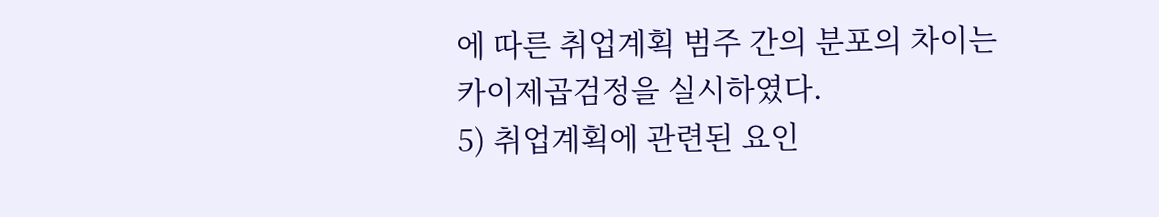에 따른 취업계획 범주 간의 분포의 차이는 카이제곱검정을 실시하였다.
5) 취업계획에 관련된 요인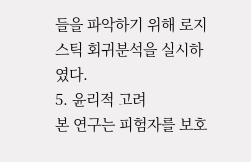들을 파악하기 위해 로지스틱 회귀분석을 실시하였다.
5. 윤리적 고려
본 연구는 피험자를 보호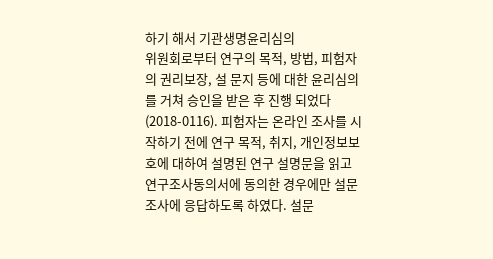하기 해서 기관생명윤리심의
위원회로부터 연구의 목적, 방법, 피험자의 권리보장, 설 문지 등에 대한 윤리심의를 거쳐 승인을 받은 후 진행 되었다(2018-0116). 피험자는 온라인 조사를 시작하기 전에 연구 목적, 취지, 개인정보보호에 대하여 설명된 연구 설명문을 읽고 연구조사동의서에 동의한 경우에만 설문조사에 응답하도록 하였다. 설문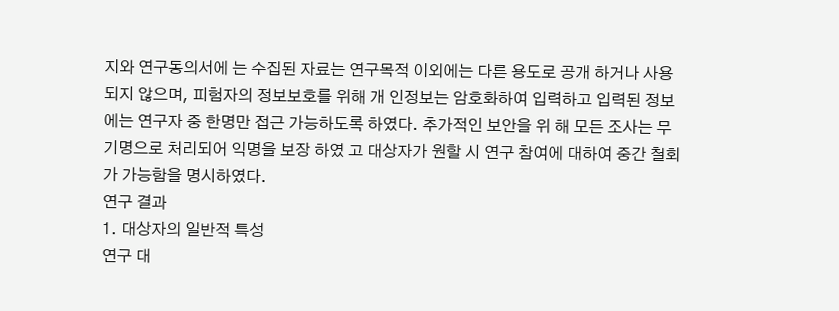지와 연구동의서에 는 수집된 자료는 연구목적 이외에는 다른 용도로 공개 하거나 사용되지 않으며, 피험자의 정보보호를 위해 개 인정보는 암호화하여 입력하고 입력된 정보에는 연구자 중 한명만 접근 가능하도록 하였다. 추가적인 보안을 위 해 모든 조사는 무기명으로 처리되어 익명을 보장 하였 고 대상자가 원할 시 연구 참여에 대하여 중간 철회가 가능함을 명시하였다.
연구 결과
1. 대상자의 일반적 특성
연구 대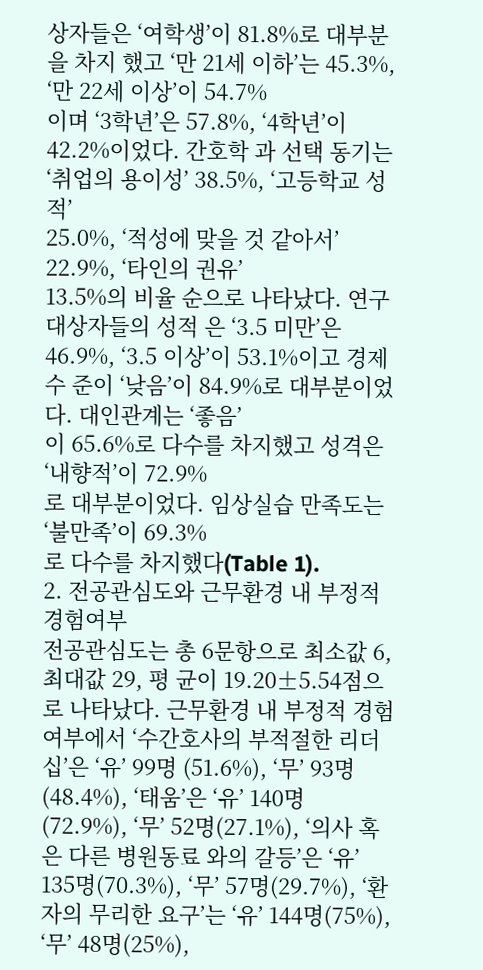상자들은 ‘여학생’이 81.8%로 대부분을 차지 했고 ‘만 21세 이하’는 45.3%, ‘만 22세 이상’이 54.7%
이며 ‘3학년’은 57.8%, ‘4학년’이 42.2%이었다. 간호학 과 선택 동기는 ‘취업의 용이성’ 38.5%, ‘고등학교 성적’
25.0%, ‘적성에 맞을 것 같아서’ 22.9%, ‘타인의 권유’
13.5%의 비율 순으로 나타났다. 연구 대상자들의 성적 은 ‘3.5 미만’은 46.9%, ‘3.5 이상’이 53.1%이고 경제수 준이 ‘낮음’이 84.9%로 대부분이었다. 대인관계는 ‘좋음’
이 65.6%로 다수를 차지했고 성격은 ‘내향적’이 72.9%
로 대부분이었다. 임상실습 만족도는 ‘불만족’이 69.3%
로 다수를 차지했다(Table 1).
2. 전공관심도와 근무환경 내 부정적 경험여부
전공관심도는 총 6문항으로 최소값 6, 최대값 29, 평 균이 19.20±5.54점으로 나타났다. 근무환경 내 부정적 경험여부에서 ‘수간호사의 부적절한 리더십’은 ‘유’ 99명 (51.6%), ‘무’ 93명(48.4%), ‘태움’은 ‘유’ 140명 (72.9%), ‘무’ 52명(27.1%), ‘의사 혹은 다른 병원동료 와의 갈등’은 ‘유’ 135명(70.3%), ‘무’ 57명(29.7%), ‘환 자의 무리한 요구’는 ‘유’ 144명(75%), ‘무’ 48명(25%),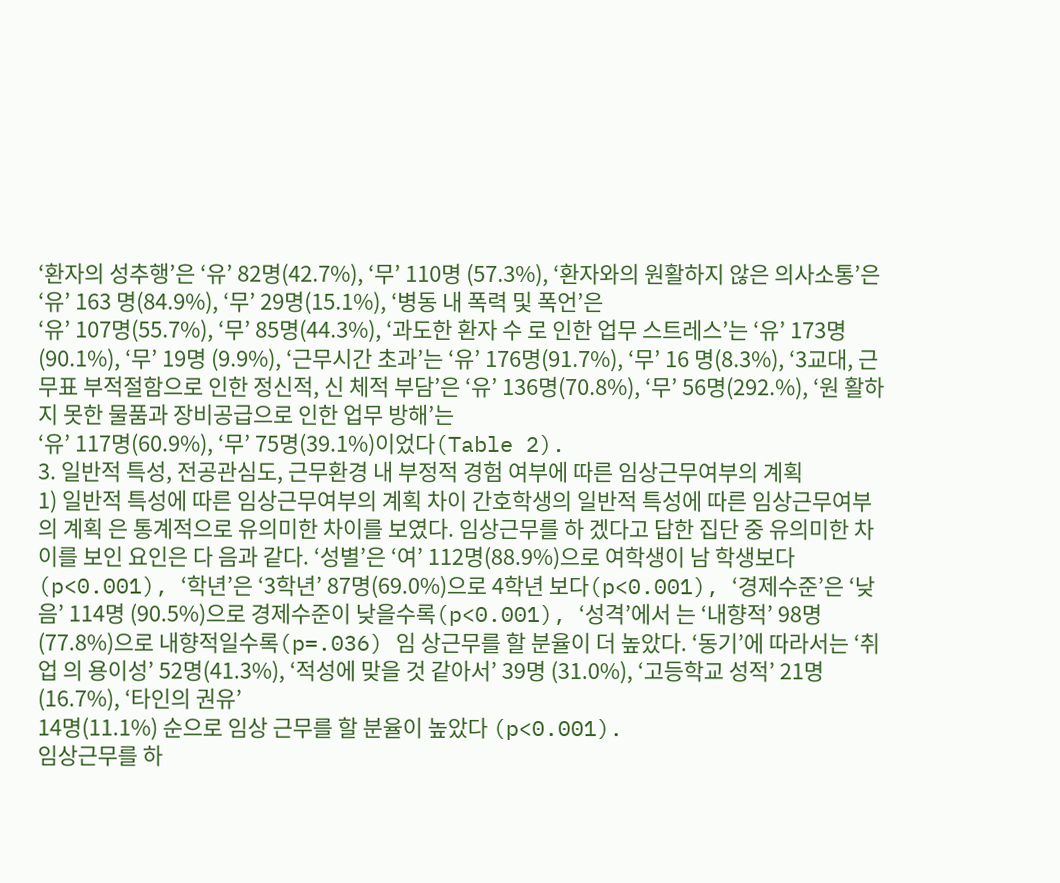‘환자의 성추행’은 ‘유’ 82명(42.7%), ‘무’ 110명 (57.3%), ‘환자와의 원활하지 않은 의사소통’은 ‘유’ 163 명(84.9%), ‘무’ 29명(15.1%), ‘병동 내 폭력 및 폭언’은
‘유’ 107명(55.7%), ‘무’ 85명(44.3%), ‘과도한 환자 수 로 인한 업무 스트레스’는 ‘유’ 173명(90.1%), ‘무’ 19명 (9.9%), ‘근무시간 초과’는 ‘유’ 176명(91.7%), ‘무’ 16 명(8.3%), ‘3교대, 근무표 부적절함으로 인한 정신적, 신 체적 부담’은 ‘유’ 136명(70.8%), ‘무’ 56명(292.%), ‘원 활하지 못한 물품과 장비공급으로 인한 업무 방해’는
‘유’ 117명(60.9%), ‘무’ 75명(39.1%)이었다(Table 2).
3. 일반적 특성, 전공관심도, 근무환경 내 부정적 경험 여부에 따른 임상근무여부의 계획
1) 일반적 특성에 따른 임상근무여부의 계획 차이 간호학생의 일반적 특성에 따른 임상근무여부의 계획 은 통계적으로 유의미한 차이를 보였다. 임상근무를 하 겠다고 답한 집단 중 유의미한 차이를 보인 요인은 다 음과 같다. ‘성별’은 ‘여’ 112명(88.9%)으로 여학생이 남 학생보다(p<0.001), ‘학년’은 ‘3학년’ 87명(69.0%)으로 4학년 보다(p<0.001), ‘경제수준’은 ‘낮음’ 114명 (90.5%)으로 경제수준이 낮을수록(p<0.001), ‘성격’에서 는 ‘내향적’ 98명(77.8%)으로 내향적일수록(p=.036) 임 상근무를 할 분율이 더 높았다. ‘동기’에 따라서는 ‘취업 의 용이성’ 52명(41.3%), ‘적성에 맞을 것 같아서’ 39명 (31.0%), ‘고등학교 성적’ 21명(16.7%), ‘타인의 권유’
14명(11.1%) 순으로 임상 근무를 할 분율이 높았다 (p<0.001).
임상근무를 하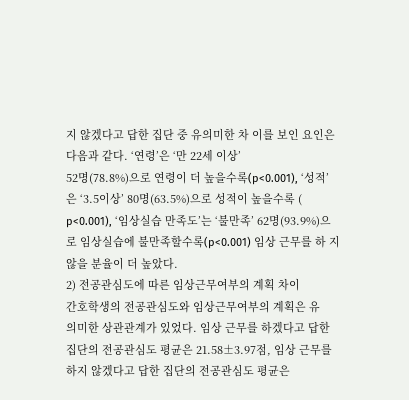지 않겠다고 답한 집단 중 유의미한 차 이를 보인 요인은 다음과 같다. ‘연령’은 ‘만 22세 이상’
52명(78.8%)으로 연령이 더 높을수록(p<0.001), ‘성적’
은 ‘3.5이상’ 80명(63.5%)으로 성적이 높을수록 ( p<0.001), ‘임상실습 만족도’는 ‘불만족’ 62명(93.9%)으 로 임상실습에 불만족할수록(p<0.001) 임상 근무를 하 지 않을 분율이 더 높았다.
2) 전공관심도에 따른 임상근무여부의 계획 차이
간호학생의 전공관심도와 임상근무여부의 계획은 유
의미한 상관관계가 있었다. 임상 근무를 하겠다고 답한 집단의 전공관심도 평균은 21.58±3.97점, 임상 근무를 하지 않겠다고 답한 집단의 전공관심도 평균은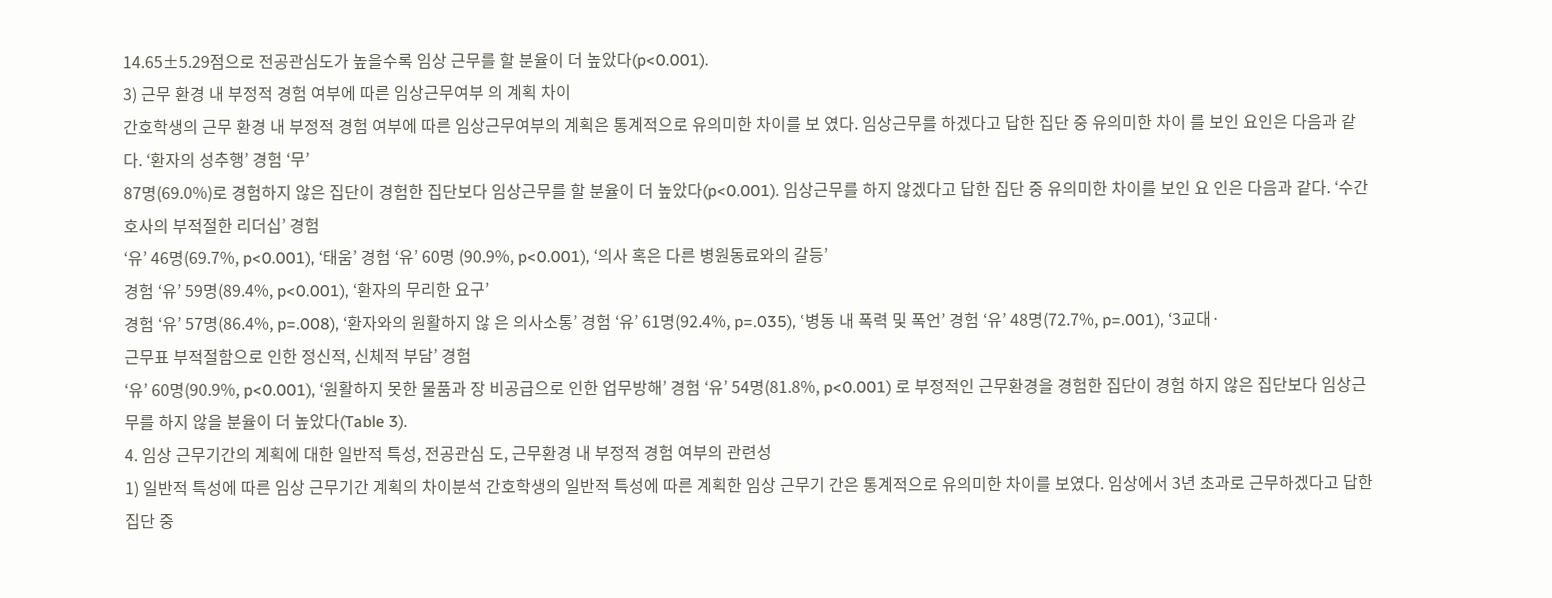14.65±5.29점으로 전공관심도가 높을수록 임상 근무를 할 분율이 더 높았다(p<0.001).
3) 근무 환경 내 부정적 경험 여부에 따른 임상근무여부 의 계획 차이
간호학생의 근무 환경 내 부정적 경험 여부에 따른 임상근무여부의 계획은 통계적으로 유의미한 차이를 보 였다. 임상근무를 하겠다고 답한 집단 중 유의미한 차이 를 보인 요인은 다음과 같다. ‘환자의 성추행’ 경험 ‘무’
87명(69.0%)로 경험하지 않은 집단이 경험한 집단보다 임상근무를 할 분율이 더 높았다(p<0.001). 임상근무를 하지 않겠다고 답한 집단 중 유의미한 차이를 보인 요 인은 다음과 같다. ‘수간호사의 부적절한 리더십’ 경험
‘유’ 46명(69.7%, p<0.001), ‘태움’ 경험 ‘유’ 60명 (90.9%, p<0.001), ‘의사 혹은 다른 병원동료와의 갈등’
경험 ‘유’ 59명(89.4%, p<0.001), ‘환자의 무리한 요구’
경험 ‘유’ 57명(86.4%, p=.008), ‘환자와의 원활하지 않 은 의사소통’ 경험 ‘유’ 61명(92.4%, p=.035), ʿ병동 내 폭력 및 폭언’ 경험 ‘유’ 48명(72.7%, p=.001), ‘3교대·
근무표 부적절함으로 인한 정신적, 신체적 부담’ 경험
‘유’ 60명(90.9%, p<0.001), ‘원활하지 못한 물품과 장 비공급으로 인한 업무방해’ 경험 ‘유’ 54명(81.8%, p<0.001) 로 부정적인 근무환경을 경험한 집단이 경험 하지 않은 집단보다 임상근무를 하지 않을 분율이 더 높았다(Table 3).
4. 임상 근무기간의 계획에 대한 일반적 특성, 전공관심 도, 근무환경 내 부정적 경험 여부의 관련성
1) 일반적 특성에 따른 임상 근무기간 계획의 차이분석 간호학생의 일반적 특성에 따른 계획한 임상 근무기 간은 통계적으로 유의미한 차이를 보였다. 임상에서 3년 초과로 근무하겠다고 답한 집단 중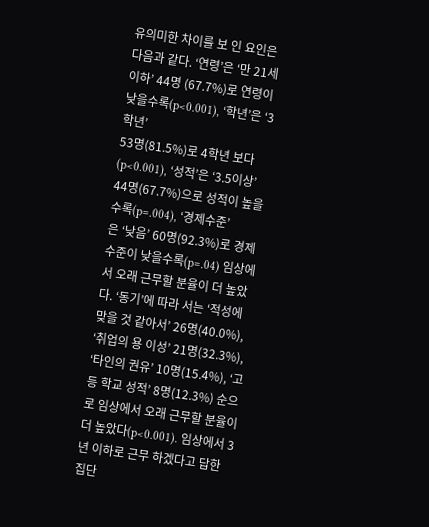유의미한 차이를 보 인 요인은 다음과 같다. ‘연령’은 ‘만 21세 이하’ 44명 (67.7%)로 연령이 낮을수록(p<0.001), ‘학년’은 ‘3학년’
53명(81.5%)로 4학년 보다(p<0.001), ‘성적’은 ‘3.5이상’
44명(67.7%)으로 성적이 높을수록(p=.004), ‘경제수준’
은 ‘낮음’ 60명(92.3%)로 경제수준이 낮을수록(p=.04) 임상에서 오래 근무할 분율이 더 높았다. ‘동기’에 따라 서는 ‘적성에 맞을 것 같아서’ 26명(40.0%), ‘취업의 용 이성’ 21명(32.3%), ‘타인의 권유’ 10명(15.4%), ‘고등 학교 성적’ 8명(12.3%) 순으로 임상에서 오래 근무할 분율이 더 높았다(p<0.001). 임상에서 3년 이하로 근무 하겠다고 답한 집단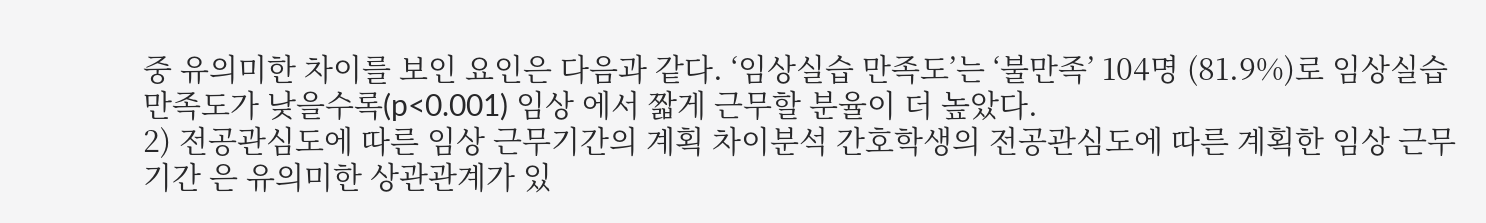중 유의미한 차이를 보인 요인은 다음과 같다. ‘임상실습 만족도’는 ‘불만족’ 104명 (81.9%)로 임상실습 만족도가 낮을수록(p<0.001) 임상 에서 짧게 근무할 분율이 더 높았다.
2) 전공관심도에 따른 임상 근무기간의 계획 차이분석 간호학생의 전공관심도에 따른 계획한 임상 근무기간 은 유의미한 상관관계가 있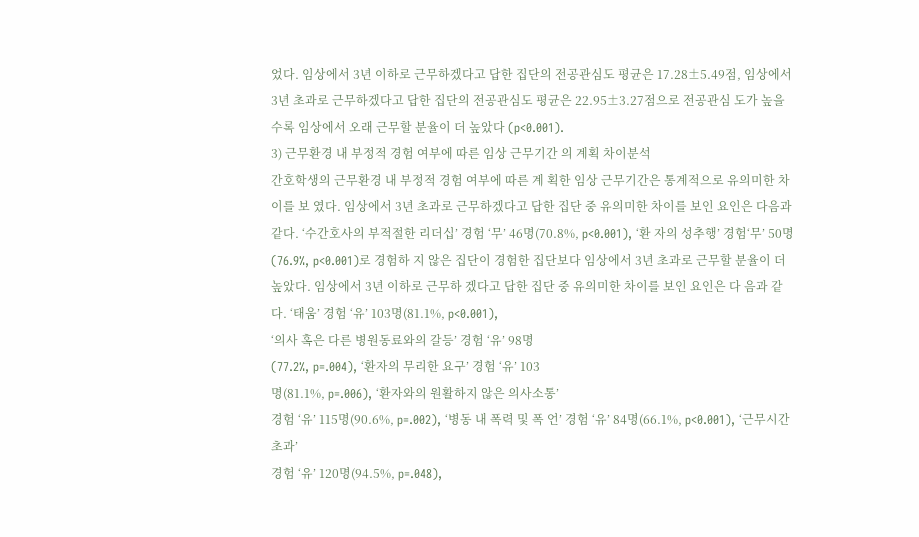었다. 임상에서 3년 이하로 근무하겠다고 답한 집단의 전공관심도 평균은 17.28±5.49점, 임상에서 3년 초과로 근무하겠다고 답한 집단의 전공관심도 평균은 22.95±3.27점으로 전공관심 도가 높을수록 임상에서 오래 근무할 분율이 더 높았다 (p<0.001).
3) 근무환경 내 부정적 경험 여부에 따른 임상 근무기간 의 계획 차이분석
간호학생의 근무환경 내 부정적 경험 여부에 따른 계 획한 임상 근무기간은 통계적으로 유의미한 차이를 보 였다. 임상에서 3년 초과로 근무하겠다고 답한 집단 중 유의미한 차이를 보인 요인은 다음과 같다. ‘수간호사의 부적절한 리더십’ 경험 ‘무’ 46명(70.8%, p<0.001), ‘환 자의 성추행’ 경험‘무’ 50명(76.9%, p<0.001)로 경험하 지 않은 집단이 경험한 집단보다 임상에서 3년 초과로 근무할 분율이 더 높았다. 임상에서 3년 이하로 근무하 겠다고 답한 집단 중 유의미한 차이를 보인 요인은 다 음과 같다. ‘태움’ 경험 ‘유’ 103명(81.1%, p<0.001),
‘의사 혹은 다른 병원동료와의 갈등’ 경험 ‘유’ 98명
(77.2%, p=.004), ‘환자의 무리한 요구’ 경험 ‘유’ 103
명(81.1%, p=.006), ‘환자와의 원활하지 않은 의사소통’
경험 ‘유’ 115명(90.6%, p=.002), ‘병동 내 폭력 및 폭 언’ 경험 ‘유’ 84명(66.1%, p<0.001), ‘근무시간 초과’
경험 ‘유’ 120명(94.5%, p=.048),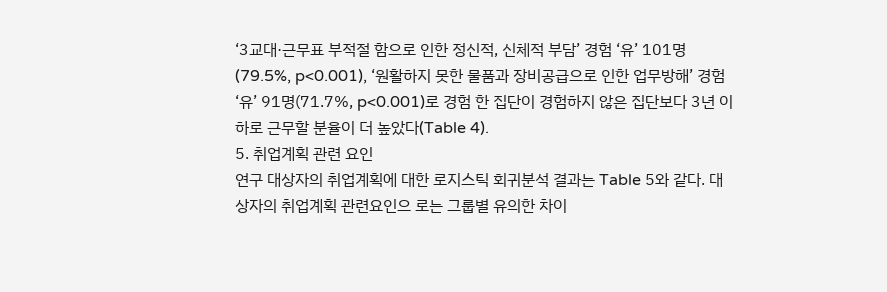‘3교대·근무표 부적절 함으로 인한 정신적, 신체적 부담’ 경험 ‘유’ 101명 (79.5%, p<0.001), ‘원활하지 못한 물품과 장비공급으로 인한 업무방해’ 경험 ‘유’ 91명(71.7%, p<0.001)로 경험 한 집단이 경험하지 않은 집단보다 3년 이하로 근무할 분율이 더 높았다(Table 4).
5. 취업계획 관련 요인
연구 대상자의 취업계획에 대한 로지스틱 회귀분석 결과는 Table 5와 같다. 대상자의 취업계획 관련요인으 로는 그룹별 유의한 차이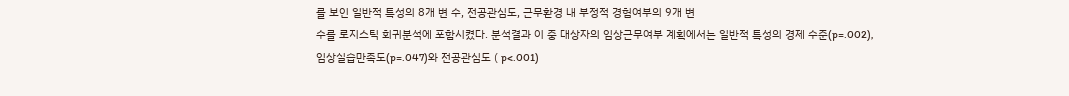를 보인 일반적 특성의 8개 변 수, 전공관심도, 근무환경 내 부정적 경험여부의 9개 변
수를 로지스틱 회귀분석에 포함시켰다. 분석결과 이 중 대상자의 임상근무여부 계획에서는 일반적 특성의 경제 수준(p=.002), 임상실습만족도(p=.047)와 전공관심도 ( p<.001)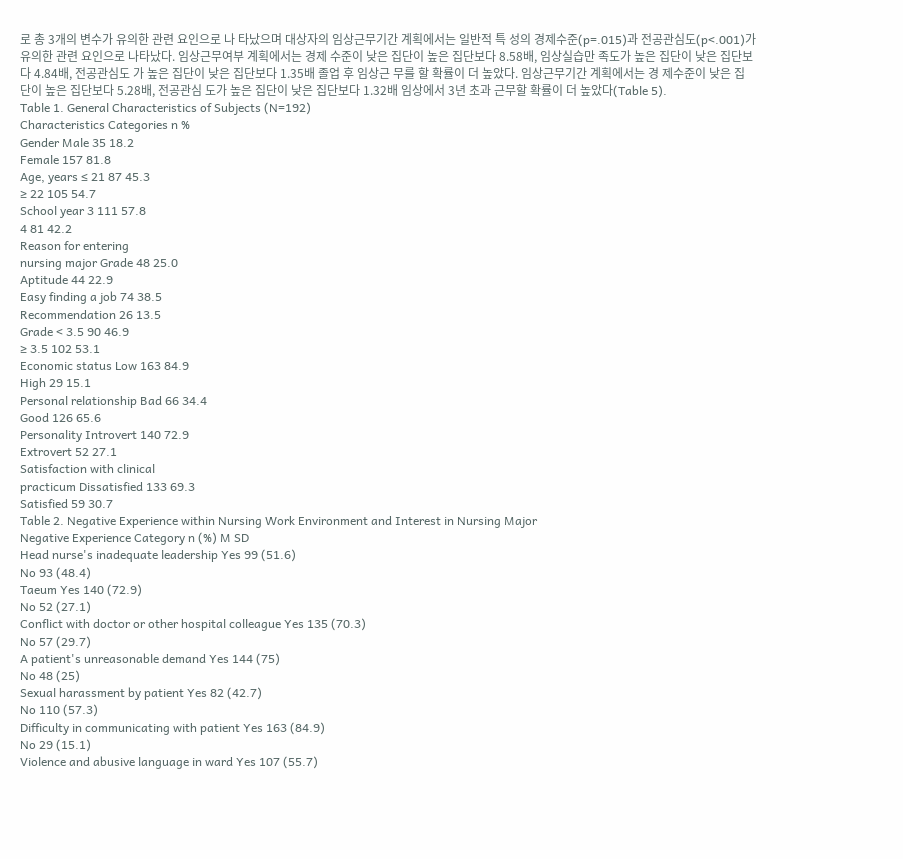로 총 3개의 변수가 유의한 관련 요인으로 나 타났으며 대상자의 임상근무기간 계획에서는 일반적 특 성의 경제수준(p=.015)과 전공관심도(p<.001)가 유의한 관련 요인으로 나타났다. 임상근무여부 계획에서는 경제 수준이 낮은 집단이 높은 집단보다 8.58배, 임상실습만 족도가 높은 집단이 낮은 집단보다 4.84배, 전공관심도 가 높은 집단이 낮은 집단보다 1.35배 졸업 후 임상근 무를 할 확률이 더 높았다. 임상근무기간 계획에서는 경 제수준이 낮은 집단이 높은 집단보다 5.28배, 전공관심 도가 높은 집단이 낮은 집단보다 1.32배 임상에서 3년 초과 근무할 확률이 더 높았다(Table 5).
Table 1. General Characteristics of Subjects (N=192)
Characteristics Categories n %
Gender Male 35 18.2
Female 157 81.8
Age, years ≤ 21 87 45.3
≥ 22 105 54.7
School year 3 111 57.8
4 81 42.2
Reason for entering
nursing major Grade 48 25.0
Aptitude 44 22.9
Easy finding a job 74 38.5
Recommendation 26 13.5
Grade < 3.5 90 46.9
≥ 3.5 102 53.1
Economic status Low 163 84.9
High 29 15.1
Personal relationship Bad 66 34.4
Good 126 65.6
Personality Introvert 140 72.9
Extrovert 52 27.1
Satisfaction with clinical
practicum Dissatisfied 133 69.3
Satisfied 59 30.7
Table 2. Negative Experience within Nursing Work Environment and Interest in Nursing Major
Negative Experience Category n (%) M SD
Head nurse's inadequate leadership Yes 99 (51.6)
No 93 (48.4)
Taeum Yes 140 (72.9)
No 52 (27.1)
Conflict with doctor or other hospital colleague Yes 135 (70.3)
No 57 (29.7)
A patient's unreasonable demand Yes 144 (75)
No 48 (25)
Sexual harassment by patient Yes 82 (42.7)
No 110 (57.3)
Difficulty in communicating with patient Yes 163 (84.9)
No 29 (15.1)
Violence and abusive language in ward Yes 107 (55.7)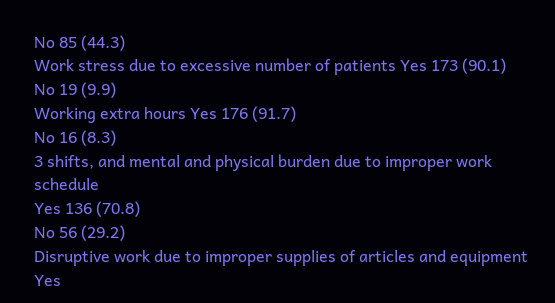No 85 (44.3)
Work stress due to excessive number of patients Yes 173 (90.1)
No 19 (9.9)
Working extra hours Yes 176 (91.7)
No 16 (8.3)
3 shifts, and mental and physical burden due to improper work schedule
Yes 136 (70.8)
No 56 (29.2)
Disruptive work due to improper supplies of articles and equipment
Yes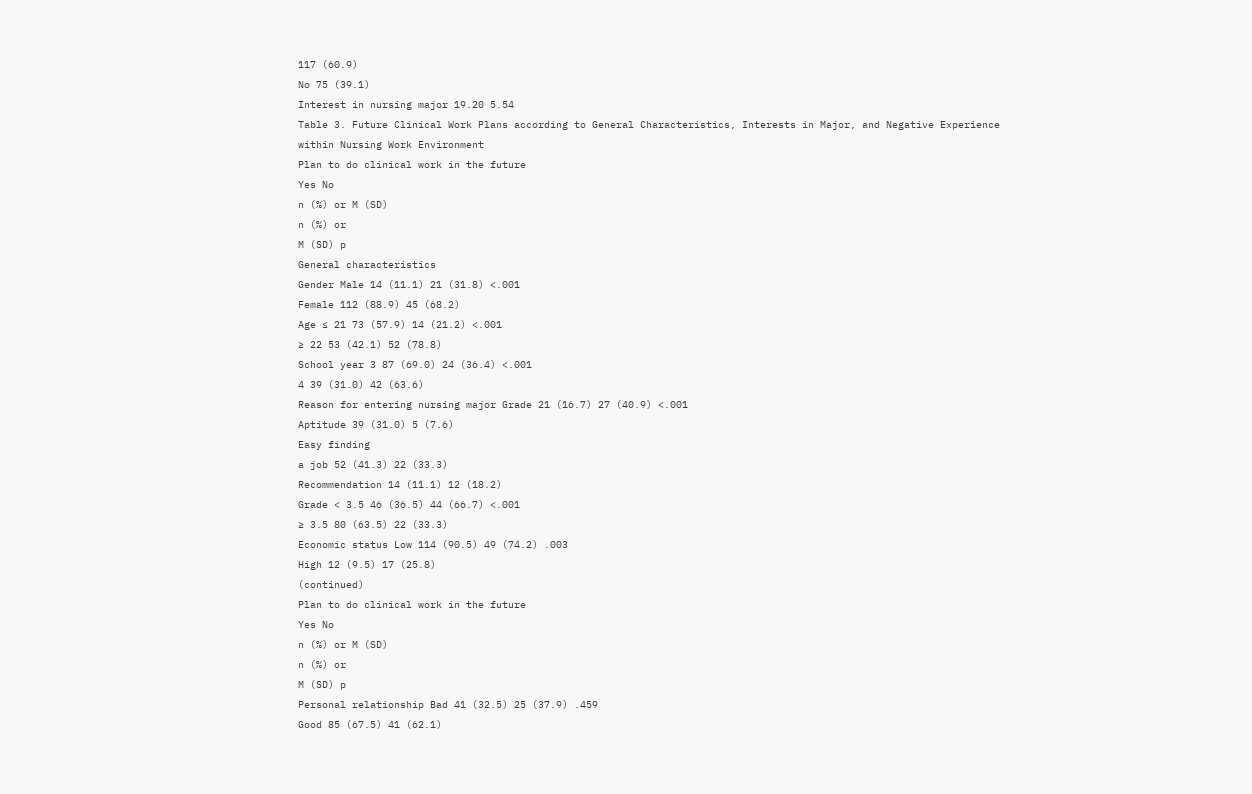117 (60.9)
No 75 (39.1)
Interest in nursing major 19.20 5.54
Table 3. Future Clinical Work Plans according to General Characteristics, Interests in Major, and Negative Experience within Nursing Work Environment
Plan to do clinical work in the future
Yes No
n (%) or M (SD)
n (%) or
M (SD) p
General characteristics
Gender Male 14 (11.1) 21 (31.8) <.001
Female 112 (88.9) 45 (68.2)
Age ≤ 21 73 (57.9) 14 (21.2) <.001
≥ 22 53 (42.1) 52 (78.8)
School year 3 87 (69.0) 24 (36.4) <.001
4 39 (31.0) 42 (63.6)
Reason for entering nursing major Grade 21 (16.7) 27 (40.9) <.001
Aptitude 39 (31.0) 5 (7.6)
Easy finding
a job 52 (41.3) 22 (33.3)
Recommendation 14 (11.1) 12 (18.2)
Grade < 3.5 46 (36.5) 44 (66.7) <.001
≥ 3.5 80 (63.5) 22 (33.3)
Economic status Low 114 (90.5) 49 (74.2) .003
High 12 (9.5) 17 (25.8)
(continued)
Plan to do clinical work in the future
Yes No
n (%) or M (SD)
n (%) or
M (SD) p
Personal relationship Bad 41 (32.5) 25 (37.9) .459
Good 85 (67.5) 41 (62.1)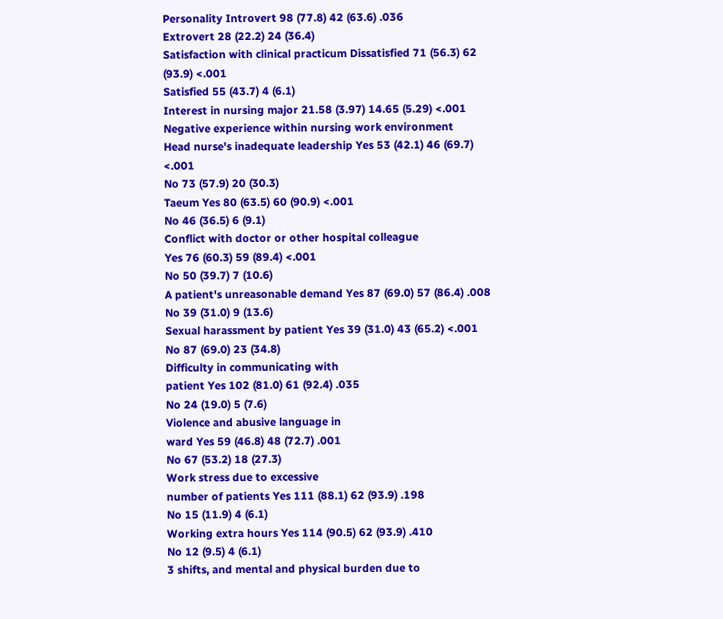Personality Introvert 98 (77.8) 42 (63.6) .036
Extrovert 28 (22.2) 24 (36.4)
Satisfaction with clinical practicum Dissatisfied 71 (56.3) 62 (93.9) <.001
Satisfied 55 (43.7) 4 (6.1)
Interest in nursing major 21.58 (3.97) 14.65 (5.29) <.001
Negative experience within nursing work environment
Head nurse's inadequate leadership Yes 53 (42.1) 46 (69.7) <.001
No 73 (57.9) 20 (30.3)
Taeum Yes 80 (63.5) 60 (90.9) <.001
No 46 (36.5) 6 (9.1)
Conflict with doctor or other hospital colleague
Yes 76 (60.3) 59 (89.4) <.001
No 50 (39.7) 7 (10.6)
A patient's unreasonable demand Yes 87 (69.0) 57 (86.4) .008
No 39 (31.0) 9 (13.6)
Sexual harassment by patient Yes 39 (31.0) 43 (65.2) <.001
No 87 (69.0) 23 (34.8)
Difficulty in communicating with
patient Yes 102 (81.0) 61 (92.4) .035
No 24 (19.0) 5 (7.6)
Violence and abusive language in
ward Yes 59 (46.8) 48 (72.7) .001
No 67 (53.2) 18 (27.3)
Work stress due to excessive
number of patients Yes 111 (88.1) 62 (93.9) .198
No 15 (11.9) 4 (6.1)
Working extra hours Yes 114 (90.5) 62 (93.9) .410
No 12 (9.5) 4 (6.1)
3 shifts, and mental and physical burden due to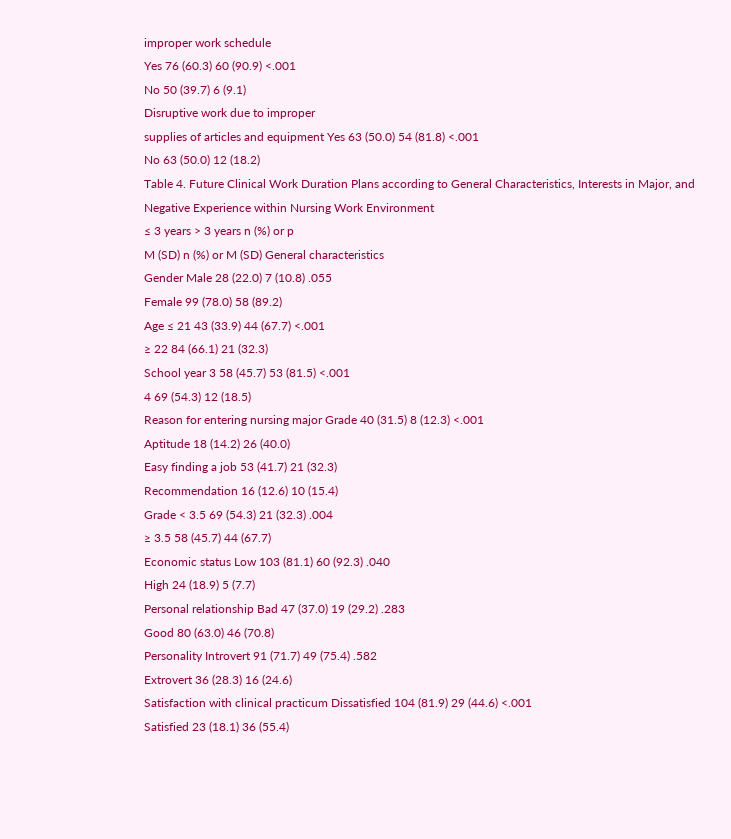improper work schedule
Yes 76 (60.3) 60 (90.9) <.001
No 50 (39.7) 6 (9.1)
Disruptive work due to improper
supplies of articles and equipment Yes 63 (50.0) 54 (81.8) <.001
No 63 (50.0) 12 (18.2)
Table 4. Future Clinical Work Duration Plans according to General Characteristics, Interests in Major, and Negative Experience within Nursing Work Environment
≤ 3 years > 3 years n (%) or p
M (SD) n (%) or M (SD) General characteristics
Gender Male 28 (22.0) 7 (10.8) .055
Female 99 (78.0) 58 (89.2)
Age ≤ 21 43 (33.9) 44 (67.7) <.001
≥ 22 84 (66.1) 21 (32.3)
School year 3 58 (45.7) 53 (81.5) <.001
4 69 (54.3) 12 (18.5)
Reason for entering nursing major Grade 40 (31.5) 8 (12.3) <.001
Aptitude 18 (14.2) 26 (40.0)
Easy finding a job 53 (41.7) 21 (32.3)
Recommendation 16 (12.6) 10 (15.4)
Grade < 3.5 69 (54.3) 21 (32.3) .004
≥ 3.5 58 (45.7) 44 (67.7)
Economic status Low 103 (81.1) 60 (92.3) .040
High 24 (18.9) 5 (7.7)
Personal relationship Bad 47 (37.0) 19 (29.2) .283
Good 80 (63.0) 46 (70.8)
Personality Introvert 91 (71.7) 49 (75.4) .582
Extrovert 36 (28.3) 16 (24.6)
Satisfaction with clinical practicum Dissatisfied 104 (81.9) 29 (44.6) <.001
Satisfied 23 (18.1) 36 (55.4)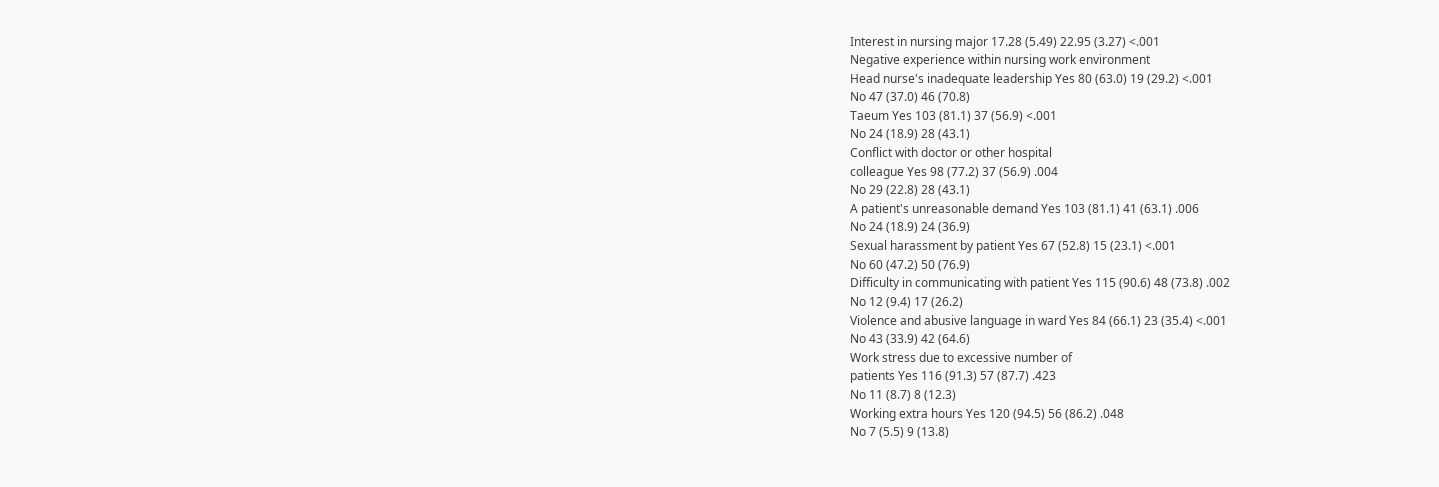Interest in nursing major 17.28 (5.49) 22.95 (3.27) <.001
Negative experience within nursing work environment
Head nurse's inadequate leadership Yes 80 (63.0) 19 (29.2) <.001
No 47 (37.0) 46 (70.8)
Taeum Yes 103 (81.1) 37 (56.9) <.001
No 24 (18.9) 28 (43.1)
Conflict with doctor or other hospital
colleague Yes 98 (77.2) 37 (56.9) .004
No 29 (22.8) 28 (43.1)
A patient's unreasonable demand Yes 103 (81.1) 41 (63.1) .006
No 24 (18.9) 24 (36.9)
Sexual harassment by patient Yes 67 (52.8) 15 (23.1) <.001
No 60 (47.2) 50 (76.9)
Difficulty in communicating with patient Yes 115 (90.6) 48 (73.8) .002
No 12 (9.4) 17 (26.2)
Violence and abusive language in ward Yes 84 (66.1) 23 (35.4) <.001
No 43 (33.9) 42 (64.6)
Work stress due to excessive number of
patients Yes 116 (91.3) 57 (87.7) .423
No 11 (8.7) 8 (12.3)
Working extra hours Yes 120 (94.5) 56 (86.2) .048
No 7 (5.5) 9 (13.8)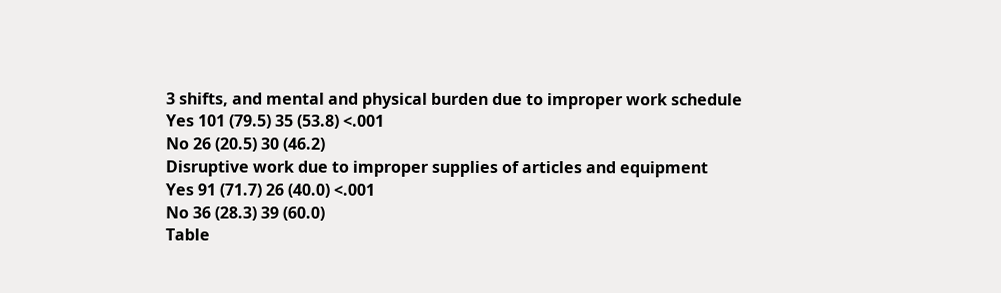3 shifts, and mental and physical burden due to improper work schedule
Yes 101 (79.5) 35 (53.8) <.001
No 26 (20.5) 30 (46.2)
Disruptive work due to improper supplies of articles and equipment
Yes 91 (71.7) 26 (40.0) <.001
No 36 (28.3) 39 (60.0)
Table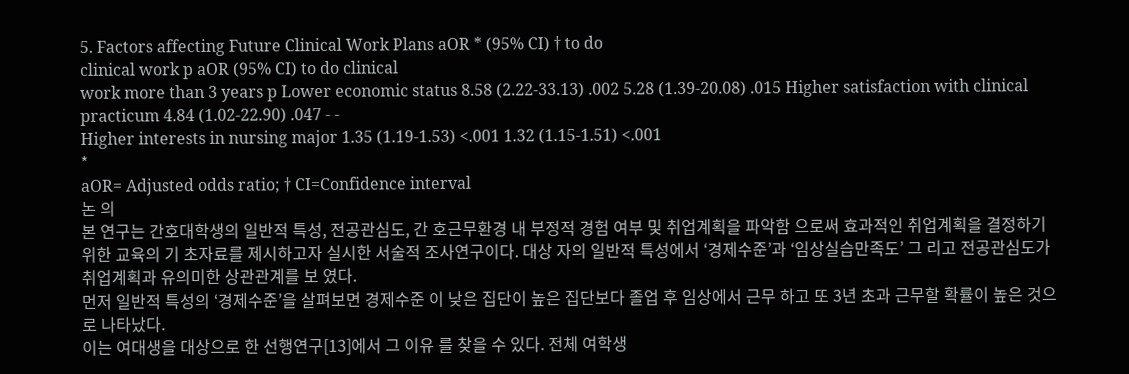5. Factors affecting Future Clinical Work Plans aOR * (95% CI) † to do
clinical work p aOR (95% CI) to do clinical
work more than 3 years p Lower economic status 8.58 (2.22-33.13) .002 5.28 (1.39-20.08) .015 Higher satisfaction with clinical
practicum 4.84 (1.02-22.90) .047 - -
Higher interests in nursing major 1.35 (1.19-1.53) <.001 1.32 (1.15-1.51) <.001
*
aOR= Adjusted odds ratio; † CI=Confidence interval
논 의
본 연구는 간호대학생의 일반적 특성, 전공관심도, 간 호근무환경 내 부정적 경험 여부 및 취업계획을 파악함 으로써 효과적인 취업계획을 결정하기 위한 교육의 기 초자료를 제시하고자 실시한 서술적 조사연구이다. 대상 자의 일반적 특성에서 ‘경제수준’과 ‘임상실습만족도’ 그 리고 전공관심도가 취업계획과 유의미한 상관관계를 보 였다.
먼저 일반적 특성의 ‘경제수준’을 살펴보면 경제수준 이 낮은 집단이 높은 집단보다 졸업 후 임상에서 근무 하고 또 3년 초과 근무할 확률이 높은 것으로 나타났다.
이는 여대생을 대상으로 한 선행연구[13]에서 그 이유 를 찾을 수 있다. 전체 여학생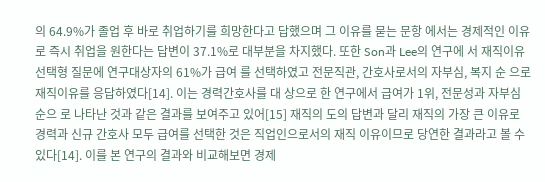의 64.9%가 졸업 후 바로 취업하기를 희망한다고 답했으며 그 이유를 묻는 문항 에서는 경제적인 이유로 즉시 취업을 원한다는 답변이 37.1%로 대부분을 차지했다. 또한 Son과 Lee의 연구에 서 재직이유 선택형 질문에 연구대상자의 61%가 급여 를 선택하였고 전문직관, 간호사로서의 자부심, 복지 순 으로 재직이유를 응답하였다[14]. 이는 경력간호사를 대 상으로 한 연구에서 급여가 1위, 전문성과 자부심 순으 로 나타난 것과 같은 결과를 보여주고 있어[15] 재직의 도의 답변과 달리 재직의 가장 큰 이유로 경력과 신규 간호사 모두 급여를 선택한 것은 직업인으로서의 재직 이유이므로 당연한 결과라고 볼 수 있다[14]. 이를 본 연구의 결과와 비교해보면 경제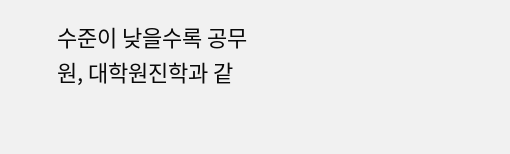수준이 낮을수록 공무원, 대학원진학과 같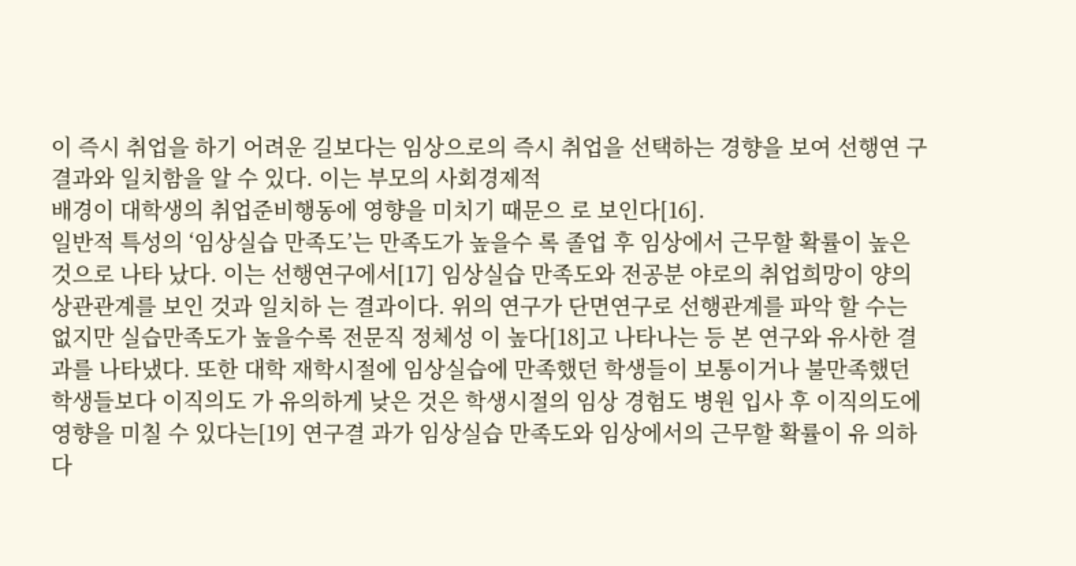이 즉시 취업을 하기 어려운 길보다는 임상으로의 즉시 취업을 선택하는 경향을 보여 선행연 구결과와 일치함을 알 수 있다. 이는 부모의 사회경제적
배경이 대학생의 취업준비행동에 영향을 미치기 때문으 로 보인다[16].
일반적 특성의 ‘임상실습 만족도’는 만족도가 높을수 록 졸업 후 임상에서 근무할 확률이 높은 것으로 나타 났다. 이는 선행연구에서[17] 임상실습 만족도와 전공분 야로의 취업희망이 양의 상관관계를 보인 것과 일치하 는 결과이다. 위의 연구가 단면연구로 선행관계를 파악 할 수는 없지만 실습만족도가 높을수록 전문직 정체성 이 높다[18]고 나타나는 등 본 연구와 유사한 결과를 나타냈다. 또한 대학 재학시절에 임상실습에 만족했던 학생들이 보통이거나 불만족했던 학생들보다 이직의도 가 유의하게 낮은 것은 학생시절의 임상 경험도 병원 입사 후 이직의도에 영향을 미칠 수 있다는[19] 연구결 과가 임상실습 만족도와 임상에서의 근무할 확률이 유 의하다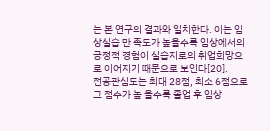는 본 연구의 결과와 일치한다. 이는 임상실습 만 족도가 높을수록 임상에서의 긍정적 경험이 실습지로의 취업희망으로 이어지기 때문으로 보인다[20].
전공관심도는 최대 28점, 최소 6점으로 그 점수가 높 을수록 졸업 후 임상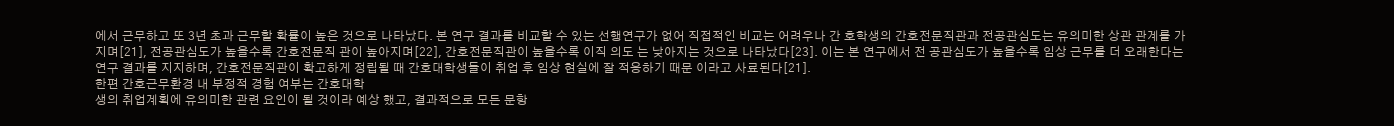에서 근무하고 또 3년 초과 근무할 확률이 높은 것으로 나타났다. 본 연구 결과를 비교할 수 있는 선행연구가 없어 직접적인 비교는 어려우나 간 호학생의 간호전문직관과 전공관심도는 유의미한 상관 관계를 가지며[21], 전공관심도가 높을수록 간호전문직 관이 높아지며[22], 간호전문직관이 높을수록 이직 의도 는 낮아지는 것으로 나타났다[23]. 이는 본 연구에서 전 공관심도가 높을수록 임상 근무를 더 오래한다는 연구 결과를 지지하며, 간호전문직관이 확고하게 정립될 때 간호대학생들이 취업 후 임상 현실에 잘 적응하기 때문 이라고 사료된다[21].
한편 간호근무환경 내 부정적 경험 여부는 간호대학
생의 취업계획에 유의미한 관련 요인이 될 것이라 예상 했고, 결과적으로 모든 문항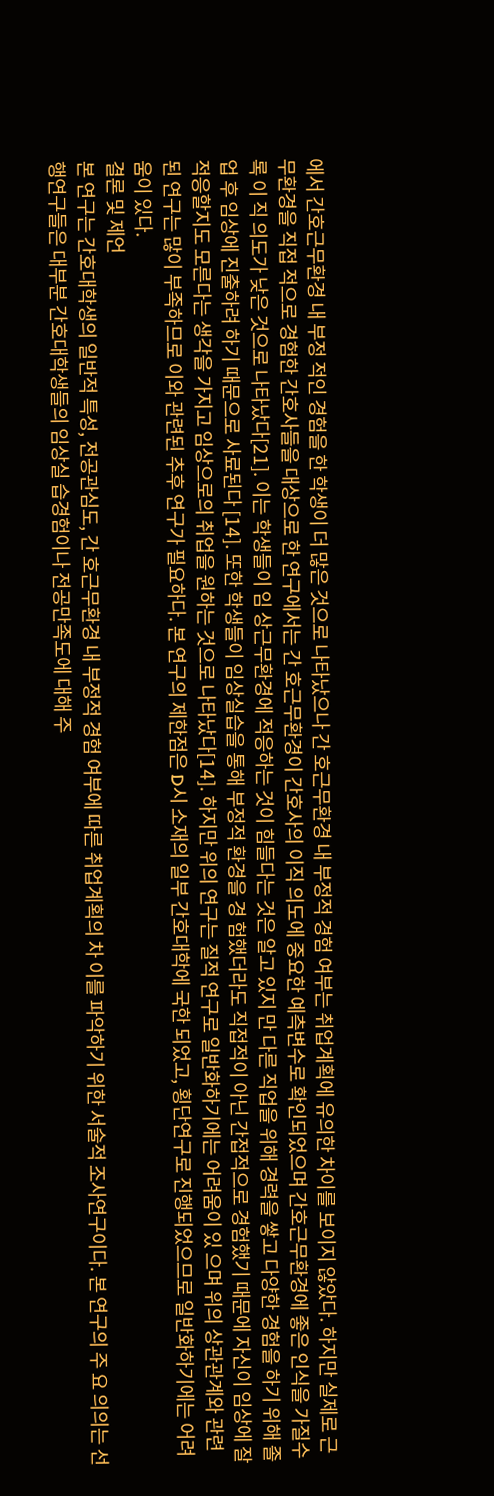에서 간호근무환경 내 부정 적인 경험을 한 학생이 더 많은 것으로 나타났으나 간 호근무환경 내 부정적 경험 여부는 취업계획에 유의한 차이를 보이지 않았다. 하지만 실제로 근무환경을 직접 적으로 경험한 간호사들을 대상으로 한 연구에서는 간 호근무환경이 간호사의 이직 의도에 중요한 예측변수로 확인되었으며 간호근무환경에 좋은 인식을 가질수록 이 직 의도가 낮은 것으로 나타났다[21]. 이는 학생들이 임 상근무환경에 적응하는 것이 힘들다는 것은 알고 있지 만 다른 직업을 위해 경력을 쌓고 다양한 경험을 하기 위해 졸업 후 임상에 진출하려 하기 때문으로 사료된다 [14]. 또한 학생들이 임상실습을 통해 부정적 환경을 경 험했더라도 직접적이 아닌 간접적으로 경험했기 때문에 자신이 임상에 잘 적응할지도 모른다는 생각을 가지고 임상으로의 취업을 원하는 것으로 나타났다[14]. 하지만 위의 연구는 질적 연구로 일반화하기에는 어려움이 있 으며 위의 상관관계와 관련된 연구는 많이 부족하므로 이와 관련된 추후 연구가 필요하다. 본 연구의 제한점은 D시 소재의 일부 간호대학에 국한 되었고, 횡단연구로 진행되었으므로 일반화하기에는 어려움이 있다.
결론 및 제언
본 연구는 간호대학생의 일반적 특성, 전공관심도, 간 호근무환경 내 부정적 경험 여부에 따른 취업계획의 차 이를 파악하기 위한 서술적 조사연구이다. 본 연구의 주 요 의의는 선행연구들은 대부분 간호대학생들의 임상실 습경험이나 전공만족도에 대해 주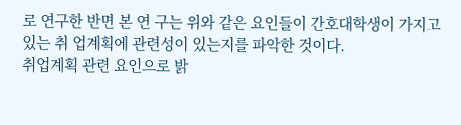로 연구한 반면 본 연 구는 위와 같은 요인들이 간호대학생이 가지고 있는 취 업계획에 관련성이 있는지를 파악한 것이다.
취업계획 관련 요인으로 밝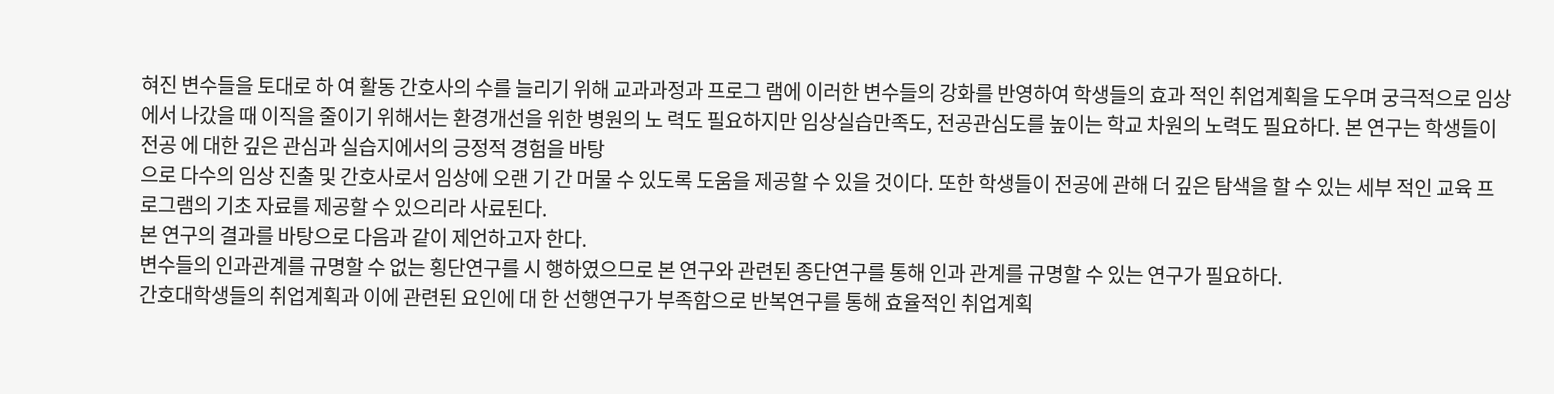혀진 변수들을 토대로 하 여 활동 간호사의 수를 늘리기 위해 교과과정과 프로그 램에 이러한 변수들의 강화를 반영하여 학생들의 효과 적인 취업계획을 도우며 궁극적으로 임상에서 나갔을 때 이직을 줄이기 위해서는 환경개선을 위한 병원의 노 력도 필요하지만 임상실습만족도, 전공관심도를 높이는 학교 차원의 노력도 필요하다. 본 연구는 학생들이 전공 에 대한 깊은 관심과 실습지에서의 긍정적 경험을 바탕
으로 다수의 임상 진출 및 간호사로서 임상에 오랜 기 간 머물 수 있도록 도움을 제공할 수 있을 것이다. 또한 학생들이 전공에 관해 더 깊은 탐색을 할 수 있는 세부 적인 교육 프로그램의 기초 자료를 제공할 수 있으리라 사료된다.
본 연구의 결과를 바탕으로 다음과 같이 제언하고자 한다.
변수들의 인과관계를 규명할 수 없는 횡단연구를 시 행하였으므로 본 연구와 관련된 종단연구를 통해 인과 관계를 규명할 수 있는 연구가 필요하다.
간호대학생들의 취업계획과 이에 관련된 요인에 대 한 선행연구가 부족함으로 반복연구를 통해 효율적인 취업계획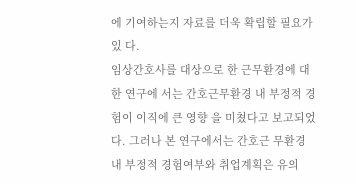에 기여하는지 자료를 더욱 확립할 필요가 있 다.
임상간호사를 대상으로 한 근무환경에 대한 연구에 서는 간호근무환경 내 부정적 경험이 이직에 큰 영향 을 미쳤다고 보고되었다. 그러나 본 연구에서는 간호근 무환경 내 부정적 경험여부와 취업계획은 유의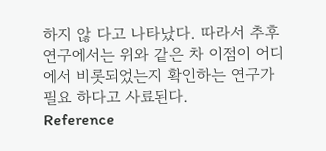하지 않 다고 나타났다. 따라서 추후 연구에서는 위와 같은 차 이점이 어디에서 비롯되었는지 확인하는 연구가 필요 하다고 사료된다.
Reference